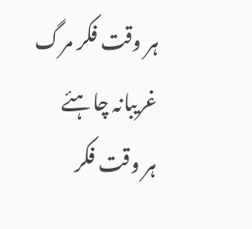ہر وقت فکر مرگ غریبانہ چاہئے
ہر وقت فکر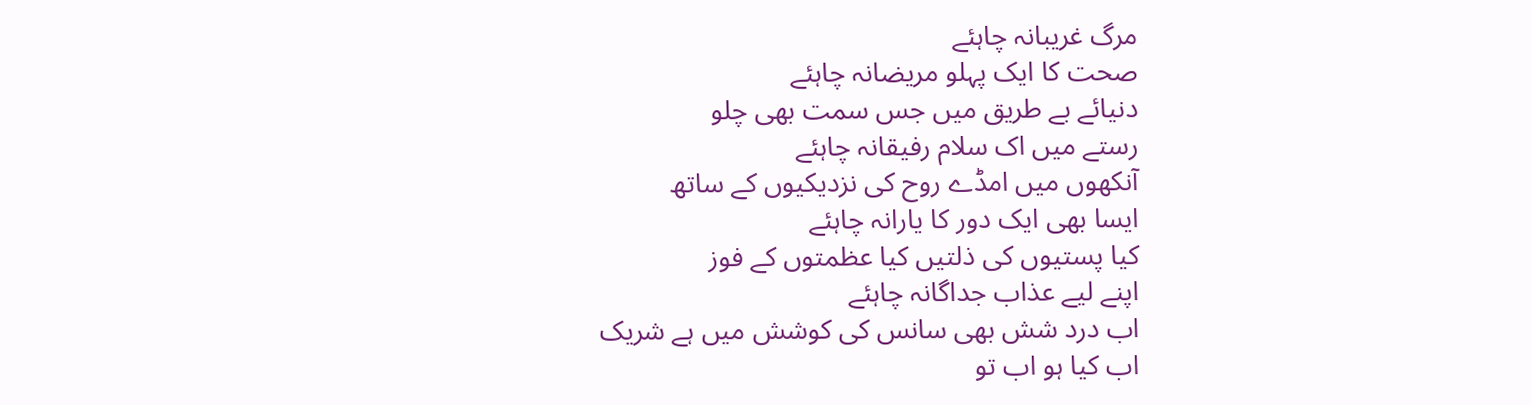مرگ غریبانہ چاہئے
صحت کا ایک پہلو مریضانہ چاہئے
دنیائے بے طریق میں جس سمت بھی چلو
رستے میں اک سلام رفیقانہ چاہئے
آنکھوں میں امڈے روح کی نزدیکیوں کے ساتھ
ایسا بھی ایک دور کا یارانہ چاہئے
کیا پستیوں کی ذلتیں کیا عظمتوں کے فوز
اپنے لیے عذاب جداگانہ چاہئے
اب درد شش بھی سانس کی کوشش میں ہے شریک
اب کیا ہو اب تو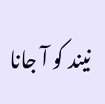نیند کو آ جانا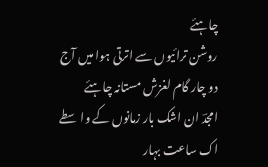چاہئے
روشن ترائیوں سے اترتی ہوا میں آج
دو چار گام لغزش مستانہ چاہئے
امجدؔ ان اشک بار زمانوں کے واسطے
اک ساعت بہار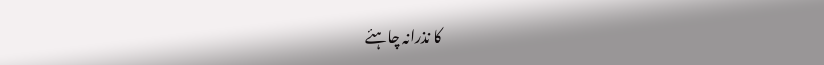کا نذرانہ چاہئے